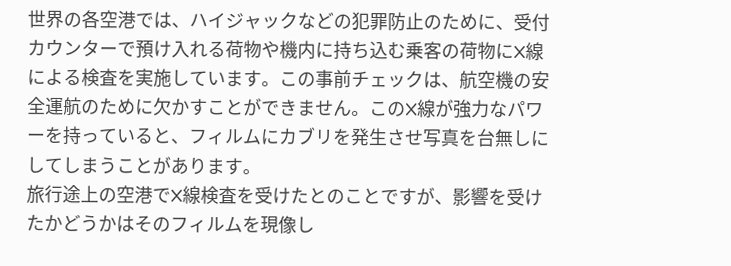世界の各空港では、ハイジャックなどの犯罪防止のために、受付カウンターで預け入れる荷物や機内に持ち込む乗客の荷物にX線による検査を実施しています。この事前チェックは、航空機の安全運航のために欠かすことができません。このX線が強力なパワーを持っていると、フィルムにカブリを発生させ写真を台無しにしてしまうことがあります。
旅行途上の空港でX線検査を受けたとのことですが、影響を受けたかどうかはそのフィルムを現像し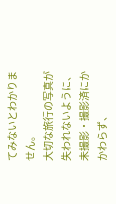てみないとわかりません。
大切な旅行の写真が失われないように、未撮影・撮影済にかかわらず、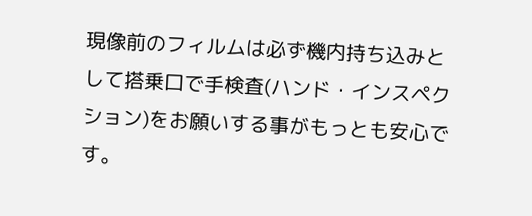現像前のフィルムは必ず機内持ち込みとして搭乗口で手検査(ハンド・インスペクション)をお願いする事がもっとも安心です。